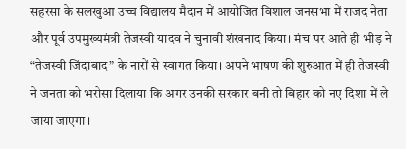सहरसा के सलखुआ उच्च विद्यालय मैदान में आयोजित विशाल जनसभा में राजद नेता और पूर्व उपमुख्यमंत्री तेजस्वी यादव ने चुनावी शंखनाद किया। मंच पर आते ही भीड़ ने “तेजस्वी जिंदाबाद” के नारों से स्वागत किया। अपने भाषण की शुरुआत में ही तेजस्वी ने जनता को भरोसा दिलाया कि अगर उनकी सरकार बनी तो बिहार को नए दिशा में ले जाया जाएगा।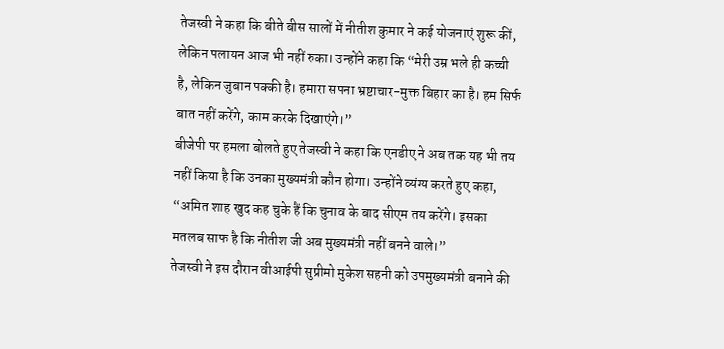तेजस्वी ने कहा कि बीते बीस सालों में नीतीश कुमार ने कई योजनाएं शुरू कीं, लेकिन पलायन आज भी नहीं रुका। उन्होंने कहा कि “मेरी उम्र भले ही कच्ची है, लेकिन जुबान पक्की है। हमारा सपना भ्रष्टाचार-मुक्त बिहार का है। हम सिर्फ बात नहीं करेंगे, काम करके दिखाएंगे।”
बीजेपी पर हमला बोलते हुए तेजस्वी ने कहा कि एनडीए ने अब तक यह भी तय नहीं किया है कि उनका मुख्यमंत्री कौन होगा। उन्होंने व्यंग्य करते हुए कहा, “अमित शाह खुद कह चुके हैं कि चुनाव के बाद सीएम तय करेंगे। इसका मतलब साफ है कि नीतीश जी अब मुख्यमंत्री नहीं बनने वाले।”
तेजस्वी ने इस दौरान वीआईपी सुप्रीमो मुकेश सहनी को उपमुख्यमंत्री बनाने की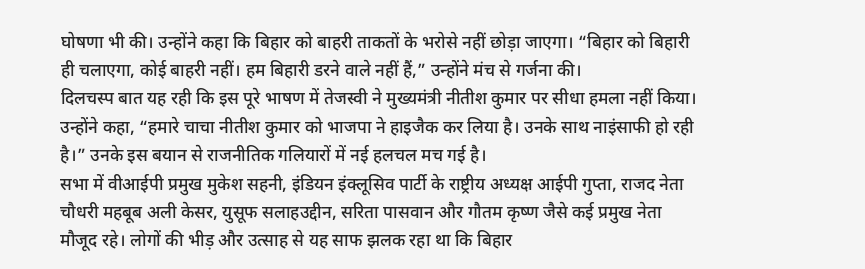घोषणा भी की। उन्होंने कहा कि बिहार को बाहरी ताकतों के भरोसे नहीं छोड़ा जाएगा। “बिहार को बिहारी ही चलाएगा, कोई बाहरी नहीं। हम बिहारी डरने वाले नहीं हैं,” उन्होंने मंच से गर्जना की।
दिलचस्प बात यह रही कि इस पूरे भाषण में तेजस्वी ने मुख्यमंत्री नीतीश कुमार पर सीधा हमला नहीं किया। उन्होंने कहा, “हमारे चाचा नीतीश कुमार को भाजपा ने हाइजैक कर लिया है। उनके साथ नाइंसाफी हो रही है।” उनके इस बयान से राजनीतिक गलियारों में नई हलचल मच गई है।
सभा में वीआईपी प्रमुख मुकेश सहनी, इंडियन इंक्लूसिव पार्टी के राष्ट्रीय अध्यक्ष आईपी गुप्ता, राजद नेता चौधरी महबूब अली केसर, युसूफ सलाहउद्दीन, सरिता पासवान और गौतम कृष्ण जैसे कई प्रमुख नेता मौजूद रहे। लोगों की भीड़ और उत्साह से यह साफ झलक रहा था कि बिहार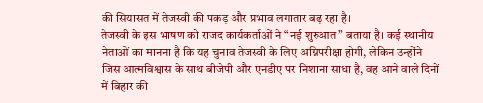की सियासत में तेजस्वी की पकड़ और प्रभाव लगातार बढ़ रहा है।
तेजस्वी के इस भाषण को राजद कार्यकर्ताओं ने “नई शुरुआत” बताया है। कई स्थानीय नेताओं का मानना है कि यह चुनाव तेजस्वी के लिए अग्निपरीक्षा होगी, लेकिन उन्होंने जिस आत्मविश्वास के साथ बीजेपी और एनडीए पर निशाना साधा है, वह आने वाले दिनों में बिहार की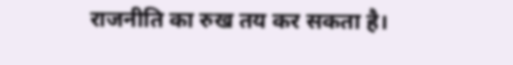राजनीति का रुख तय कर सकता है।